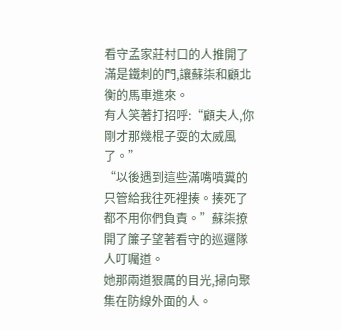看守孟家莊村口的人推開了滿是鐵刺的門,讓蘇柒和顧北衡的馬車進來。
有人笑著打招呼:“顧夫人,你剛才那幾棍子耍的太威風了。”
“以後遇到這些滿嘴噴糞的只管給我往死裡揍。揍死了都不用你們負責。”蘇柒撩開了簾子望著看守的巡邏隊人叮囑道。
她那兩道狠厲的目光,掃向聚集在防線外面的人。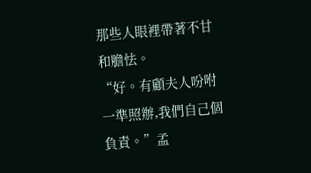那些人眼裡帶著不甘和膽怯。
“好。有顧夫人吩咐一準照辦,我們自己個負責。”孟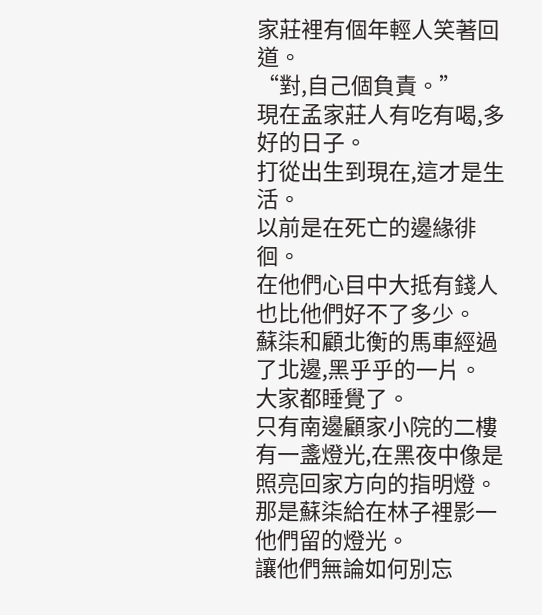家莊裡有個年輕人笑著回道。
“對,自己個負責。”
現在孟家莊人有吃有喝,多好的日子。
打從出生到現在,這才是生活。
以前是在死亡的邊緣徘徊。
在他們心目中大抵有錢人也比他們好不了多少。
蘇柒和顧北衡的馬車經過了北邊,黑乎乎的一片。
大家都睡覺了。
只有南邊顧家小院的二樓有一盞燈光,在黑夜中像是照亮回家方向的指明燈。
那是蘇柒給在林子裡影一他們留的燈光。
讓他們無論如何別忘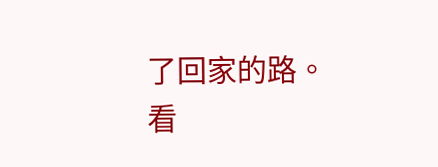了回家的路。
看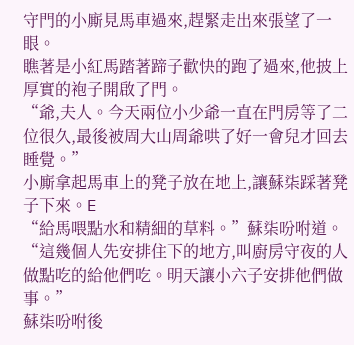守門的小廝見馬車過來,趕緊走出來張望了一眼。
瞧著是小紅馬踏著蹄子歡快的跑了過來,他披上厚實的袍子開啟了門。
“爺,夫人。今天兩位小少爺一直在門房等了二位很久,最後被周大山周爺哄了好一會兒才回去睡覺。”
小廝拿起馬車上的凳子放在地上,讓蘇柒踩著凳子下來。E
“給馬喂點水和精細的草料。”蘇柒吩咐道。“這幾個人先安排住下的地方,叫廚房守夜的人做點吃的給他們吃。明天讓小六子安排他們做事。”
蘇柒吩咐後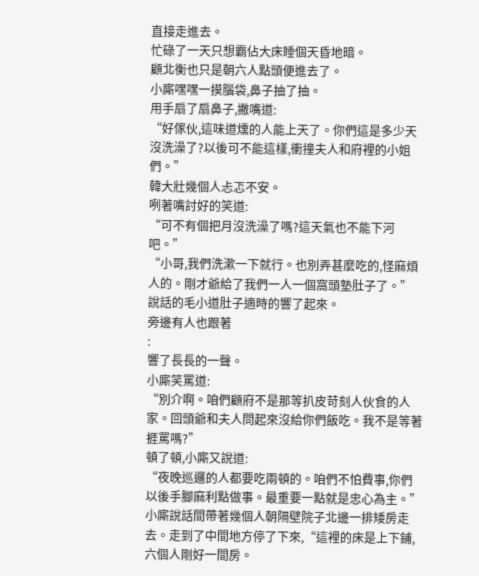直接走進去。
忙碌了一天只想霸佔大床睡個天昏地暗。
顧北衡也只是朝六人點頭便進去了。
小廝嘿嘿一摸腦袋,鼻子抽了抽。
用手扇了扇鼻子,撇嘴道:
“好傢伙,這味道燻的人能上天了。你們這是多少天沒洗澡了?以後可不能這樣,衝撞夫人和府裡的小姐們。”
韓大壯幾個人忐忑不安。
咧著嘴討好的笑道:
“可不有個把月沒洗澡了嗎?這天氣也不能下河吧。”
“小哥,我們洗漱一下就行。也別弄甚麼吃的,怪麻煩人的。剛才爺給了我們一人一個窩頭墊肚子了。”
說話的毛小道肚子適時的響了起來。
旁邊有人也跟著
:
響了長長的一聲。
小廝笑罵道:
“別介啊。咱們顧府不是那等扒皮苛刻人伙食的人家。回頭爺和夫人問起來沒給你們飯吃。我不是等著捱罵嗎?”
頓了頓,小廝又說道:
“夜晚巡邏的人都要吃兩頓的。咱們不怕費事,你們以後手腳麻利點做事。最重要一點就是忠心為主。”
小廝說話間帶著幾個人朝隔壁院子北邊一排矮房走去。走到了中間地方停了下來,“這裡的床是上下鋪,六個人剛好一間房。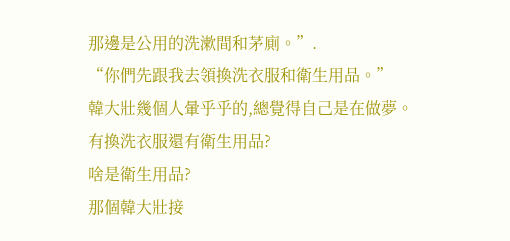那邊是公用的洗漱間和茅廁。”.
“你們先跟我去領換洗衣服和衛生用品。”
韓大壯幾個人暈乎乎的,總覺得自己是在做夢。
有換洗衣服還有衛生用品?
啥是衛生用品?
那個韓大壯接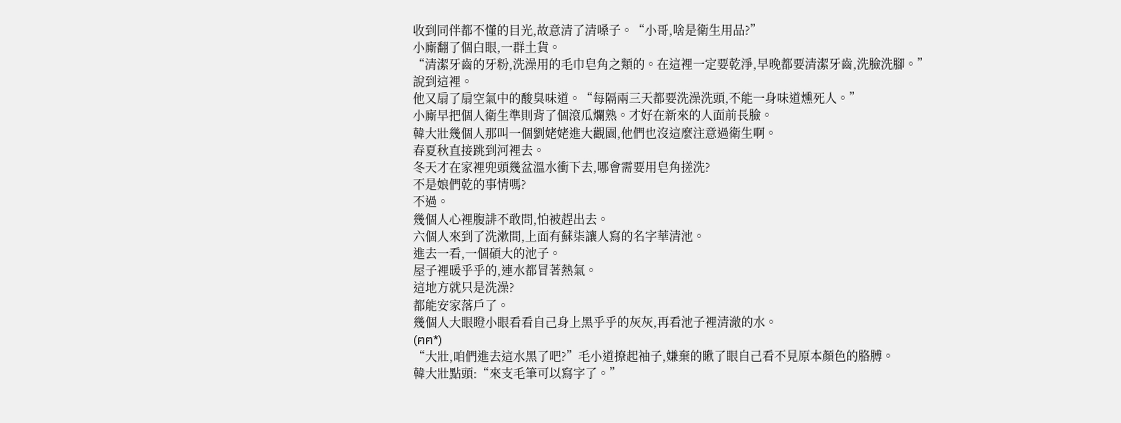收到同伴都不懂的目光,故意清了清嗓子。“小哥,啥是衛生用品?”
小廝翻了個白眼,一群土貨。
“清潔牙齒的牙粉,洗澡用的毛巾皂角之類的。在這裡一定要乾淨,早晚都要清潔牙齒,洗臉洗腳。”
說到這裡。
他又扇了扇空氣中的酸臭味道。“每隔兩三天都要洗澡洗頭,不能一身味道燻死人。”
小廝早把個人衛生準則背了個滾瓜爛熟。才好在新來的人面前長臉。
韓大壯幾個人那叫一個劉姥姥進大觀園,他們也沒這麼注意過衛生啊。
春夏秋直接跳到河裡去。
冬天才在家裡兜頭幾盆溫水衝下去,哪會需要用皂角搓洗?
不是娘們乾的事情嗎?
不過。
幾個人心裡腹誹不敢問,怕被趕出去。
六個人來到了洗漱間,上面有蘇柒讓人寫的名字華清池。
進去一看,一個碩大的池子。
屋子裡暖乎乎的,連水都冒著熱氣。
這地方就只是洗澡?
都能安家落戶了。
幾個人大眼瞪小眼看看自己身上黑乎乎的灰灰,再看池子裡清澈的水。
(ฅฅ*)
“大壯,咱們進去這水黑了吧?”毛小道撩起袖子,嫌棄的瞅了眼自己看不見原本顏色的胳膊。
韓大壯點頭:“來支毛筆可以寫字了。”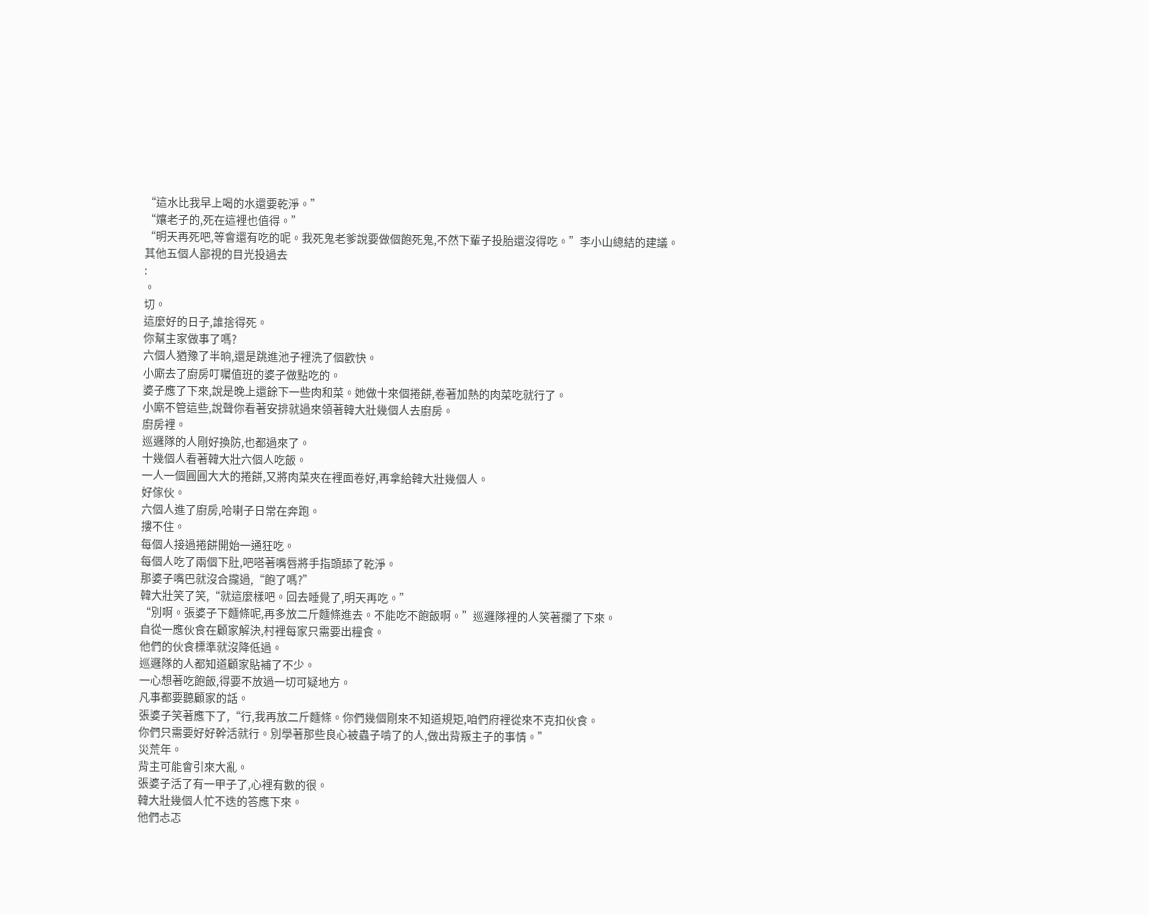“這水比我早上喝的水還要乾淨。”
“孃老子的,死在這裡也值得。”
“明天再死吧,等會還有吃的呢。我死鬼老爹說要做個飽死鬼,不然下輩子投胎還沒得吃。”李小山總結的建議。
其他五個人鄙視的目光投過去
:
。
切。
這麼好的日子,誰捨得死。
你幫主家做事了嗎?
六個人猶豫了半晌,還是跳進池子裡洗了個歡快。
小廝去了廚房叮囑值班的婆子做點吃的。
婆子應了下來,說是晚上還餘下一些肉和菜。她做十來個捲餅,卷著加熱的肉菜吃就行了。
小廝不管這些,說聲你看著安排就過來領著韓大壯幾個人去廚房。
廚房裡。
巡邏隊的人剛好換防,也都過來了。
十幾個人看著韓大壯六個人吃飯。
一人一個圓圓大大的捲餅,又將肉菜夾在裡面卷好,再拿給韓大壯幾個人。
好傢伙。
六個人進了廚房,哈喇子日常在奔跑。
摟不住。
每個人接過捲餅開始一通狂吃。
每個人吃了兩個下肚,吧嗒著嘴唇將手指頭舔了乾淨。
那婆子嘴巴就沒合攏過,“飽了嗎?”
韓大壯笑了笑,“就這麼樣吧。回去睡覺了,明天再吃。”
“別啊。張婆子下麵條呢,再多放二斤麵條進去。不能吃不飽飯啊。”巡邏隊裡的人笑著攔了下來。
自從一應伙食在顧家解決,村裡每家只需要出糧食。
他們的伙食標準就沒降低過。
巡邏隊的人都知道顧家貼補了不少。
一心想著吃飽飯,得要不放過一切可疑地方。
凡事都要聽顧家的話。
張婆子笑著應下了,“行,我再放二斤麵條。你們幾個剛來不知道規矩,咱們府裡從來不克扣伙食。
你們只需要好好幹活就行。別學著那些良心被蟲子啃了的人,做出背叛主子的事情。”
災荒年。
背主可能會引來大亂。
張婆子活了有一甲子了,心裡有數的很。
韓大壯幾個人忙不迭的答應下來。
他們忐忑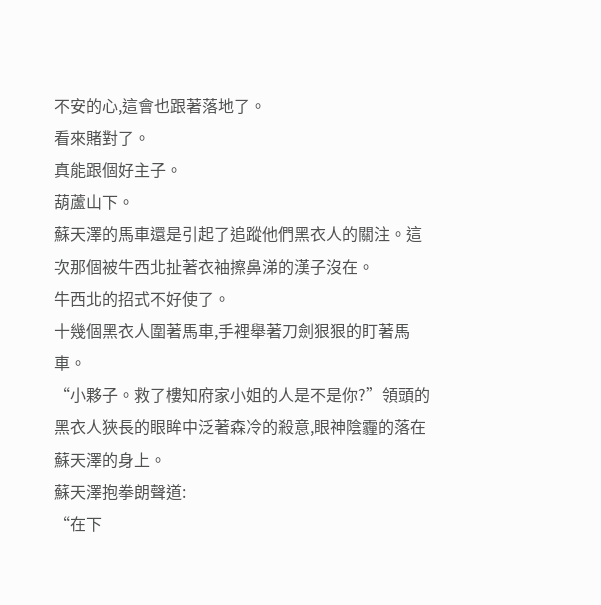不安的心,這會也跟著落地了。
看來賭對了。
真能跟個好主子。
葫蘆山下。
蘇天澤的馬車還是引起了追蹤他們黑衣人的關注。這次那個被牛西北扯著衣袖擦鼻涕的漢子沒在。
牛西北的招式不好使了。
十幾個黑衣人圍著馬車,手裡舉著刀劍狠狠的盯著馬車。
“小夥子。救了樓知府家小姐的人是不是你?”領頭的黑衣人狹長的眼眸中泛著森冷的殺意,眼神陰霾的落在蘇天澤的身上。
蘇天澤抱拳朗聲道:
“在下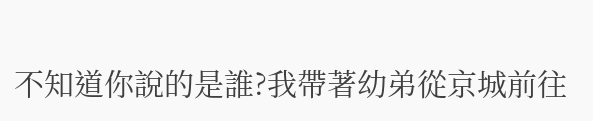不知道你說的是誰?我帶著幼弟從京城前往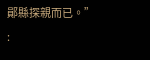鄖縣探親而已。”
: